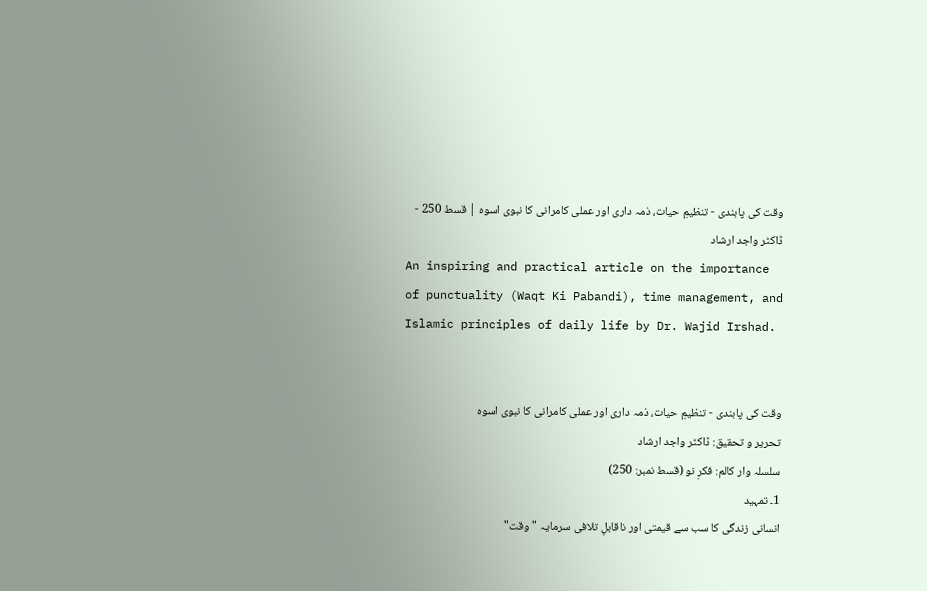وقت کی پابندی - تنظیمِ حیات، ذمہ داری اور عملی کامرانی کا نبوی اسوہ | قسط 250 - ڈاکٹر واجد ارشاد
An inspiring and practical article on the importance of punctuality (Waqt Ki Pabandi), time management, and Islamic principles of daily life by Dr. Wajid Irshad.


وقت کی پابندی - تنظیمِ حیات، ذمہ داری اور عملی کامرانی کا نبوی اسوہ
تحریر و تحقیق: ڈاکٹر واجد ارشاد
سلسلہ وار کالم: فکرِ نو (قسط نمبر: 250)
1۔ تمہید
انسانی زندگی کا سب سے قیمتی اور ناقابلِ تلافی سرمایہ "وقت"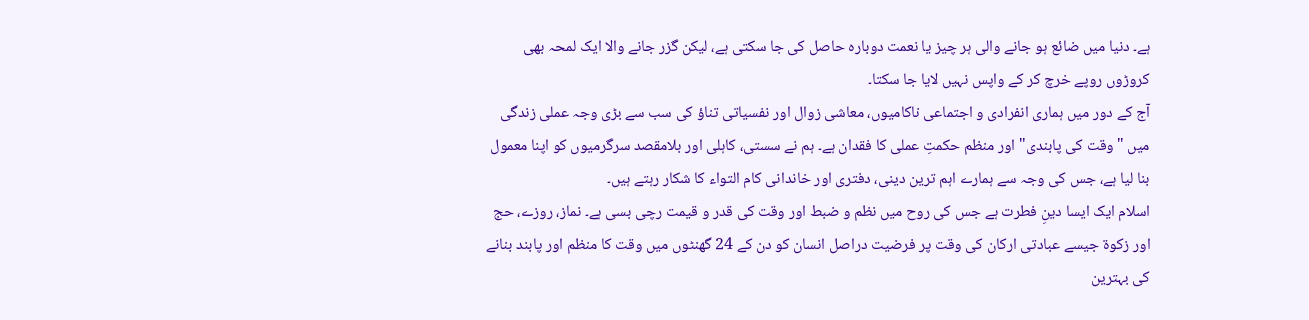ہے۔ دنیا میں ضائع ہو جانے والی ہر چیز یا نعمت دوبارہ حاصل کی جا سکتی ہے، لیکن گزر جانے والا ایک لمحہ بھی کروڑوں روپے خرچ کر کے واپس نہیں لایا جا سکتا۔
آج کے دور میں ہماری انفرادی و اجتماعی ناکامیوں، معاشی زوال اور نفسیاتی تناؤ کی سب سے بڑی وجہ عملی زندگی میں "وقت کی پابندی" اور منظم حکمتِ عملی کا فقدان ہے۔ ہم نے سستی، کاہلی اور بلامقصد سرگرمیوں کو اپنا معمول بنا لیا ہے، جس کی وجہ سے ہمارے اہم ترین دینی، دفتری اور خاندانی کام التواء کا شکار رہتے ہیں۔
اسلام ایک ایسا دینِ فطرت ہے جس کی روح میں نظم و ضبط اور وقت کی قدر و قیمت رچی بسی ہے۔ نماز، روزے، حج اور زکوۃ جیسے عبادتی ارکان کی وقت پر فرضیت دراصل انسان کو دن کے 24 گھنٹوں میں وقت کا منظم اور پابند بنانے کی بہترین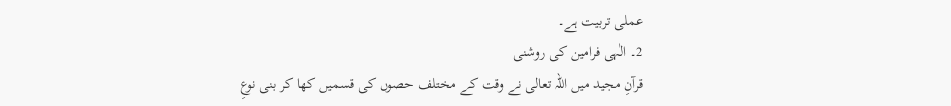عملی تربیت ہے۔
2۔ الٰہی فرامین کی روشنی
قرآنِ مجید میں اللہ تعالی نے وقت کے مختلف حصوں کی قسمیں کھا کر بنی نوعِ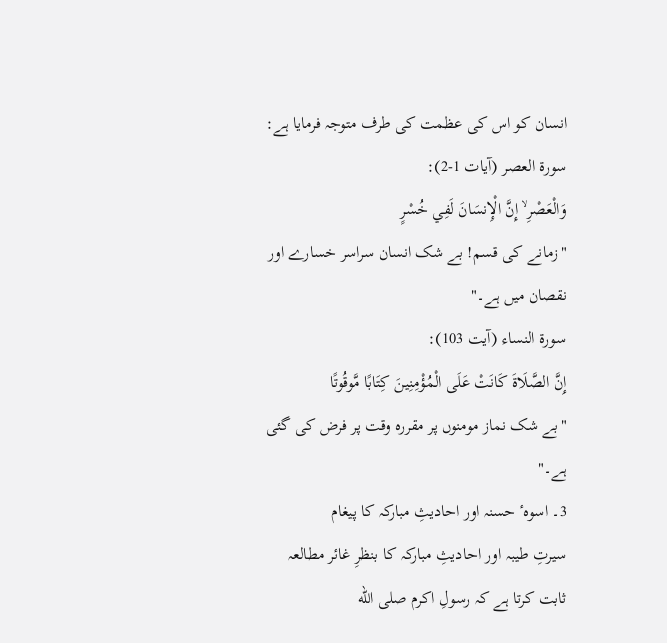انسان کو اس کی عظمت کی طرف متوجہ فرمایا ہے:
سورۃ العصر (آیات 1-2):
وَالْعَصْرِ ۙ إِنَّ الْإِنسَانَ لَفِي خُسْرٍ
"زمانے کی قسم! بے شک انسان سراسر خسارے اور نقصان میں ہے۔"
سورۃ النساء (آیت 103):
إِنَّ الصَّلَاةَ كَانَتْ عَلَى الْمُؤْمِنِينَ كِتَابًا مَّوقُوتًا
"بے شک نماز مومنوں پر مقررہ وقت پر فرض کی گئی ہے۔"
3۔ اسوہٴ حسنہ اور احادیثِ مبارکہ کا پیغام
سیرتِ طیبہ اور احادیثِ مبارکہ کا بنظرِ غائر مطالعہ ثابت کرتا ہے کہ رسولِ اکرم صلى الله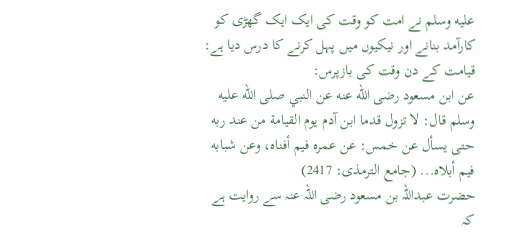عليه وسلم نے امت کو وقت کی ایک ایک گھڑی کو کارآمد بنانے اور نیکیوں میں پہل کرنے کا درس دیا ہے:
قیامت کے دن وقت کی بازپرس:
عن ابن مسعود رضی الله عنه عن النبي صلى الله عليه وسلم قال: لا تزول قدما ابن آدم يوم القيامة من عند ربه حتى يسأل عن خمس: عن عمره فيم أفناه، وعن شبابه فيم أبلاه... (جامع الترمذی: 2417)
حضرت عبداللہ بن مسعود رضی اللہ عنہ سے روایت ہے کہ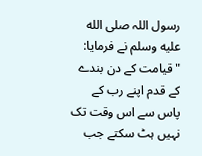رسول اللہ صلى الله عليه وسلم نے فرمایا: "قیامت کے دن بندے کے قدم اپنے رب کے پاس سے اس وقت تک نہیں ہٹ سکتے جب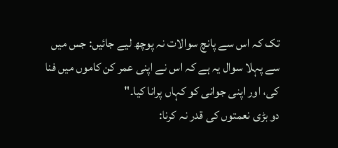تک کہ اس سے پانچ سوالات نہ پوچھ لیے جائیں: جس میں سے پہلا سوال یہ ہے کہ اس نے اپنی عمر کن کاموں میں فنا کی، اور اپنی جوانی کو کہاں پرانا کیا۔"
دو بڑی نعمتوں کی قدر نہ کرنا: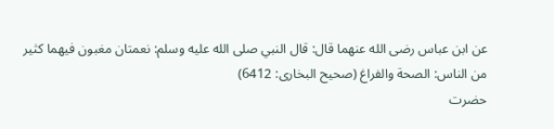عن ابن عباس رضی الله عنهما قال: قال النبي صلى الله عليه وسلم: نعمتان مغبون فيهما كثير من الناس: الصحة والفراغ (صحیح البخاری: 6412)
حضرت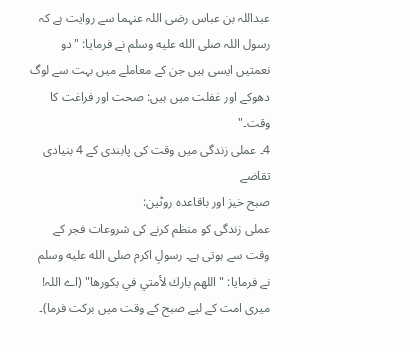عبداللہ بن عباس رضی اللہ عنہما سے روایت ہے کہ رسول اللہ صلى الله عليه وسلم نے فرمایا: "دو نعمتیں ایسی ہیں جن کے معاملے میں بہت سے لوگ دھوکے اور غفلت میں ہیں: صحت اور فراغت کا وقت۔"
4۔ عملی زندگی میں وقت کی پابندی کے 4 بنیادی تقاضے
صبح خیز اور باقاعدہ روٹین:
عملی زندگی کو منظم کرنے کی شروعات فجر کے وقت سے ہوتی ہے۔ رسولِ اکرم صلى الله عليه وسلم نے فرمایا: "اللهم بارك لأمتي في بكورها" (اے اللہ! میری امت کے لیے صبح کے وقت میں برکت فرما)۔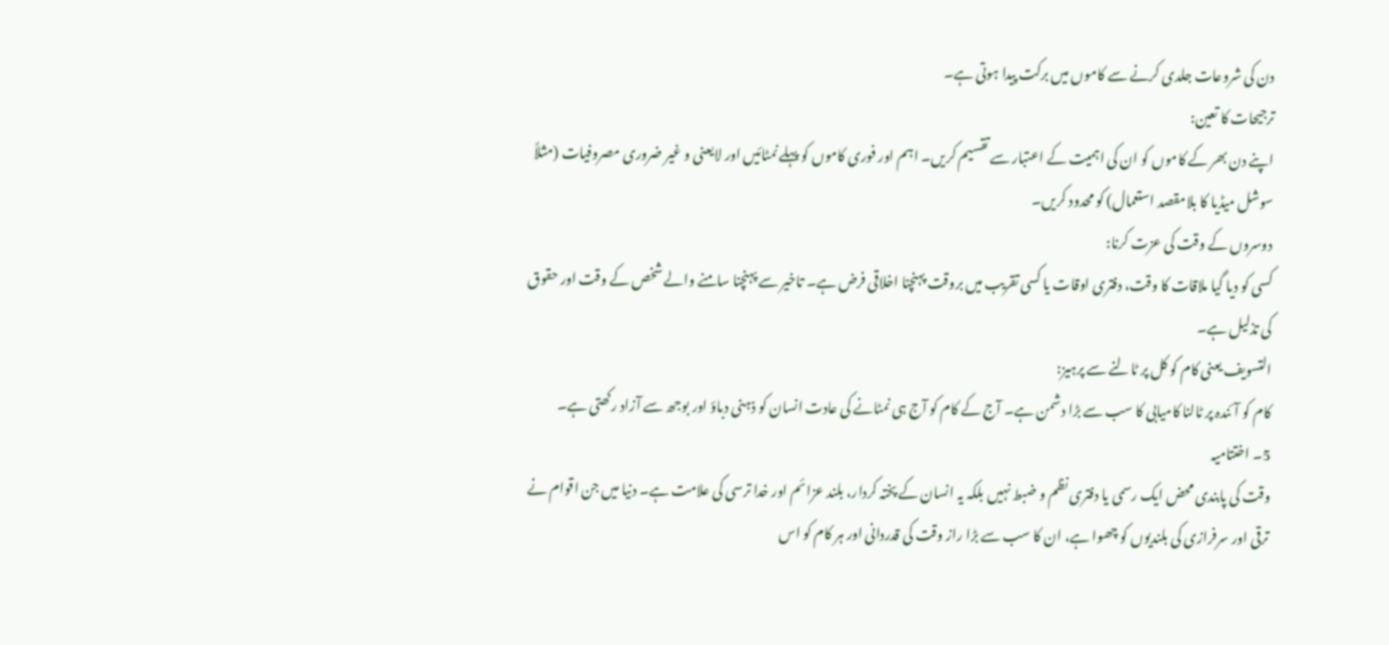دن کی شروعات جلدی کرنے سے کاموں میں برکت پیدا ہوتی ہے۔
ترجیحات کا تعین:
اپنے دن بھر کے کاموں کو ان کی اہمیت کے اعتبار سے تقسیم کریں۔ اہم اور فوری کاموں کو پہلے نمٹائیں اور لایعنی و غیر ضروری مصروفیات (مثلاً سوشل میڈیا کا بلامقصد استعمال) کو محدود کریں۔
دوسروں کے وقت کی عزت کرنا:
کسی کو دیا گیا ملاقات کا وقت، دفتری اوقات یا کسی تقریب میں بروقت پہنچنا اخلاقی فرض ہے۔ تاخیر سے پہنچنا سامنے والے شخص کے وقت اور حقوق کی تذلیل ہے۔
التسویف یعنی کام کو کل پر ٹالنے سے پرہیز:
کام کو آئندہ پر ٹالنا کامیابی کا سب سے بڑا دشمن ہے۔ آج کے کام کو آج ہی نمٹانے کی عادت انسان کو ذہنی دباؤ اور بوجھ سے آزاد رکھتی ہے۔
5۔ اختتامیہ
وقت کی پابندی محض ایک رسمی یا دفتری نظم و ضبط نہیں بلکہ یہ انسان کے پختہ کردار، بلند عزائم اور خدا ترسی کی علامت ہے۔ دنیا میں جن اقوام نے ترقی اور سرفرازی کی بلندیوں کو چھوا ہے، ان کا سب سے بڑا راز وقت کی قدردانی اور ہر کام کو اس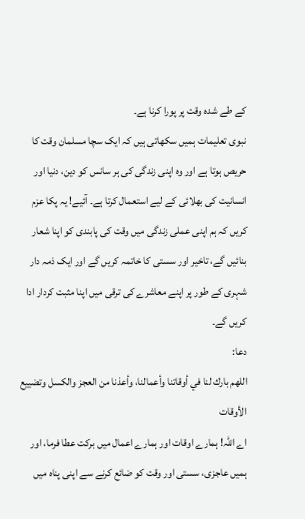کے طے شدہ وقت پر پورا کرنا ہے۔
نبوی تعلیمات ہمیں سکھاتی ہیں کہ ایک سچا مسلمان وقت کا حریص ہوتا ہے اور وہ اپنی زندگی کی ہر سانس کو دین، دنیا اور انسانیت کی بھلائی کے لیے استعمال کرتا ہے۔ آئیے! یہ پکا عزم کریں کہ ہم اپنی عملی زندگی میں وقت کی پابندی کو اپنا شعار بنائیں گے، تاخیر اور سستی کا خاتمہ کریں گے اور ایک ذمہ دار شہری کے طور پر اپنے معاشرے کی ترقی میں اپنا مثبت کردار ادا کریں گے۔
دعا:
اللهم بارك لنا في أوقاتنا وأعمالنا، وأعذنا من العجز والكسل وتضييع الأوقات
اے اللہ! ہمارے اوقات اور ہمارے اعمال میں برکت عطا فرما، اور ہمیں عاجزی، سستی اور وقت کو ضائع کرنے سے اپنی پناہ میں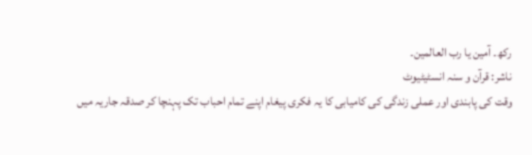رکھ۔ آمین یا رب العالمین۔
ناشر: قرآن و سنہ انسٹیٹیوٹ
وقت کی پابندی اور عملی زندگی کی کامیابی کا یہ فکری پیغام اپنے تمام احباب تک پہنچا کر صدقہ جاریہ میں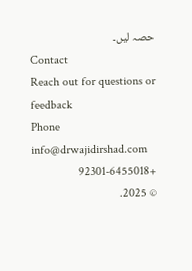حصہ لیں۔
Contact
Reach out for questions or feedback
Phone
info@drwajidirshad.com
+92301-6455018
© 2025.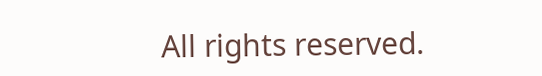All rights reserved.